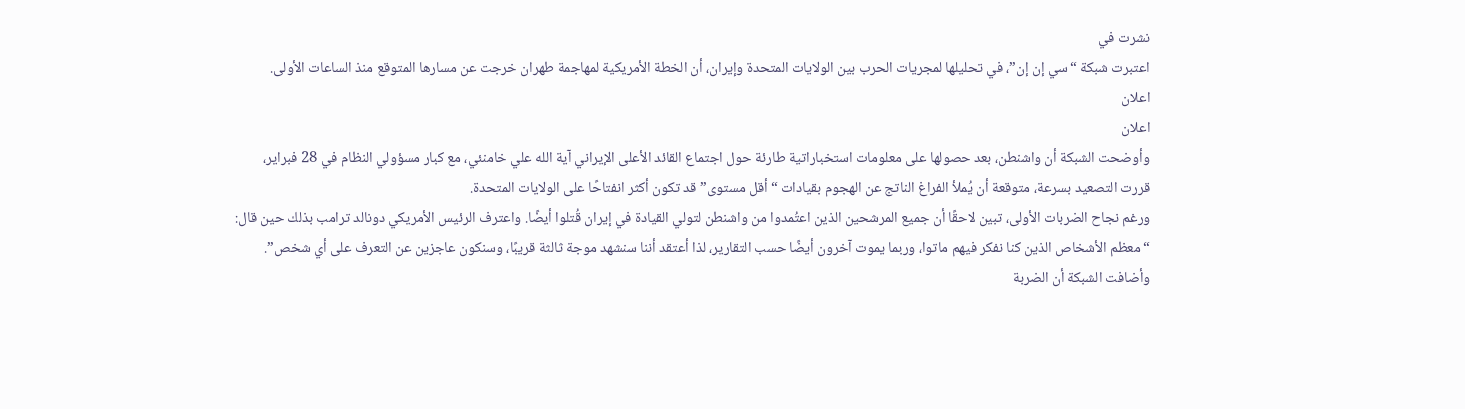نشرت في
اعتبرت شبكة “سي إن إن”، في تحليلها لمجريات الحرب بين الولايات المتحدة وإيران، أن الخطة الأمريكية لمهاجمة طهران خرجت عن مسارها المتوقع منذ الساعات الأولى.
اعلان
اعلان
وأوضحت الشبكة أن واشنطن، بعد حصولها على معلومات استخباراتية طارئة حول اجتماع القائد الأعلى الإيراني آية الله علي خامنئي، مع كبار مسؤولي النظام في 28 فبراير، قررت التصعيد بسرعة، متوقعة أن يُملأ الفراغ الناتج عن الهجوم بقيادات “أقل مستوى” قد تكون أكثر انفتاحًا على الولايات المتحدة.
ورغم نجاح الضربات الأولى، تبين لاحقًا أن جميع المرشحين الذين اعتُمدوا من واشنطن لتولي القيادة في إيران قُتلوا أيضًا. واعترف الرئيس الأمريكي دونالد ترامب بذلك حين قال: “معظم الأشخاص الذين كنا نفكر فيهم ماتوا، وربما يموت آخرون أيضًا حسب التقارير، لذا أعتقد أننا سنشهد موجة ثالثة قريبًا، وسنكون عاجزين عن التعرف على أي شخص”.
وأضافت الشبكة أن الضربة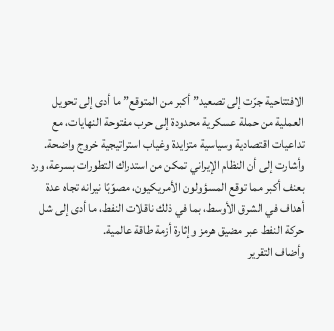الافتتاحية جرّت إلى تصعيد” أكبر من المتوقع” ما أدى إلى تحويل العملية من حملة عسكرية محدودة إلى حرب مفتوحة النهايات، مع تداعيات اقتصادية وسياسية متزايدة وغياب استراتيجية خروج واضحة.
وأشارت إلى أن النظام الإيراني تمكن من استدراك التطورات بسرعة، ورد بعنف أكبر مما توقع المسؤولون الأمريكيون، مصوّبًا نيرانه تجاه عدة أهداف في الشرق الأوسط، بما في ذلك ناقلات النفط، ما أدى إلى شل حركة النفط عبر مضيق هرمز وإثارة أزمة طاقة عالمية.
وأضاف التقرير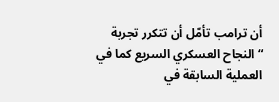أن ترامب تأمّل أن تتكرر تجربة “النجاح العسكري السريع كما في العملية السابقة في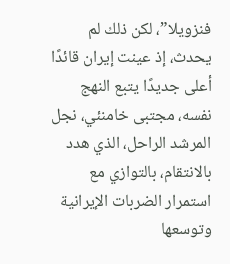فنزويلا”، لكن ذلك لم يحدث، إذ عينت إيران قائدًا أعلى جديدًا يتبع النهج نفسه، مجتبى خامنئي، نجل المرشد الراحل، الذي هدد بالانتقام، بالتوازي مع استمرار الضربات الإيرانية وتوسعها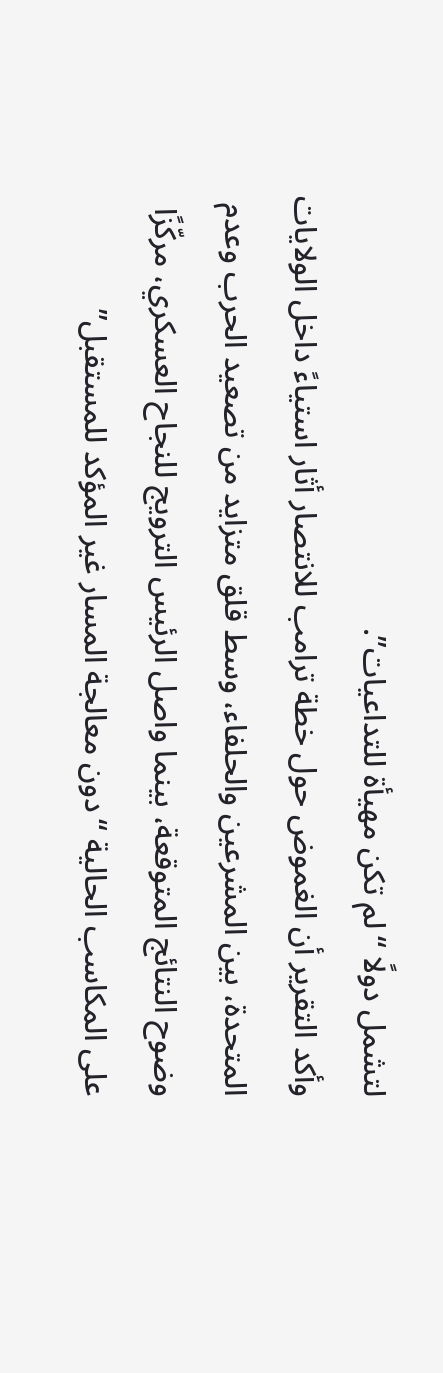لتشمل دولًا “لم تكن مهيأة للتداعيات”.
وأكد التقرير أن الغموض حول خطة ترامب للانتصار أثار استياءً داخل الولايات المتحدة، بين المشرعين والحلفاء، وسط قلق متزايد من تصعيد الحرب وعدم وضوح النتائج المتوقعة، بينما واصل الرئيس الترويج للنجاح العسكري، مركّزًا على المكاسب الحالية “دون معالجة المسار غير المؤكد للمستقبل”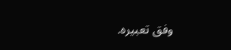وفق تعبيره.